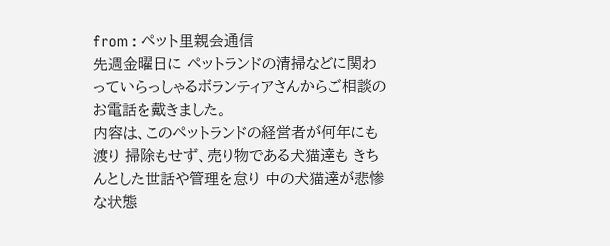from : ペット里親会通信
先週金曜日に ペットランドの清掃などに関わっていらっしゃるボランティアさんからご相談のお電話を戴きました。
内容は、このペットランドの経営者が何年にも渡り 掃除もせず、売り物である犬猫達も きちんとした世話や管理を怠り 中の犬猫達が悲惨な状態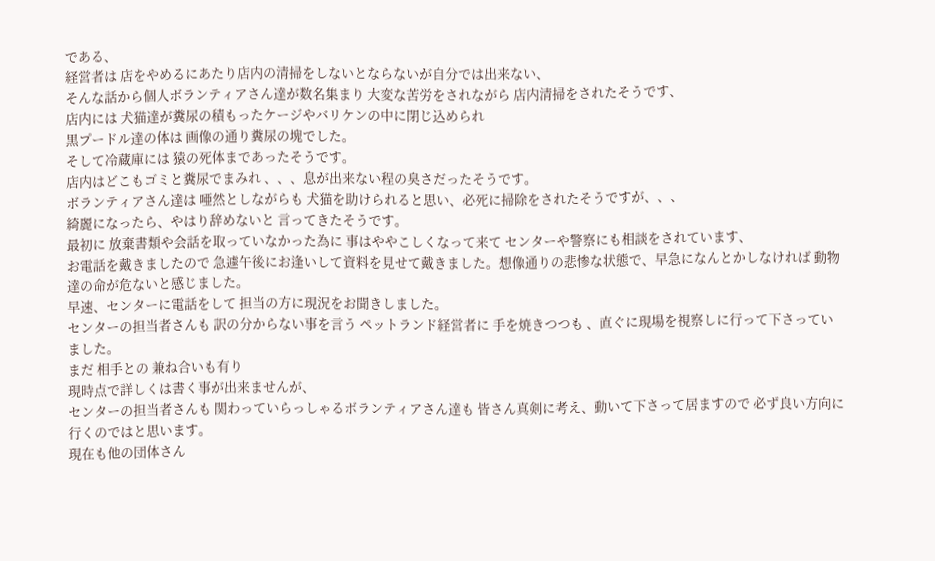である、
経営者は 店をやめるにあたり店内の清掃をしないとならないが自分では出来ない、
そんな話から個人ボランティアさん達が数名集まり 大変な苦労をされながら 店内清掃をされたそうです、
店内には 犬猫達が糞尿の積もったケージやバリケンの中に閉じ込められ
黒プードル達の体は 画像の通り糞尿の塊でした。
そして冷蔵庫には 猿の死体まであったそうです。
店内はどこもゴミと糞尿でまみれ 、、、息が出来ない程の臭さだったそうです。
ボランティアさん達は 唖然としながらも 犬猫を助けられると思い、必死に掃除をされたそうですが、、、
綺麗になったら、やはり辞めないと 言ってきたそうです。
最初に 放棄書類や会話を取っていなかった為に 事はややこしくなって来て センターや警察にも相談をされています、
お電話を戴きましたので 急遽午後にお逢いして資料を見せて戴きました。想像通りの悲惨な状態で、早急になんとかしなければ 動物達の命が危ないと感じました。
早速、センターに電話をして 担当の方に現況をお聞きしました。
センターの担当者さんも 訳の分からない事を言う ペットランド経営者に 手を焼きつつも 、直ぐに現場を視察しに行って下さっていました。
まだ 相手との 兼ね合いも有り
現時点で詳しくは書く事が出来ませんが、
センターの担当者さんも 関わっていらっしゃるボランティアさん達も 皆さん真剣に考え、動いて下さって居ますので 必ず良い方向に行くのではと思います。
現在も他の団体さん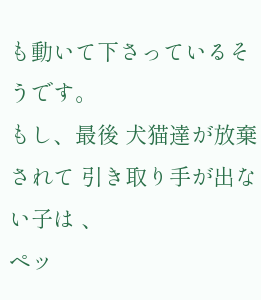も動いて下さっているそうです。
もし、最後 犬猫達が放棄されて 引き取り手が出ない子は 、
ペッ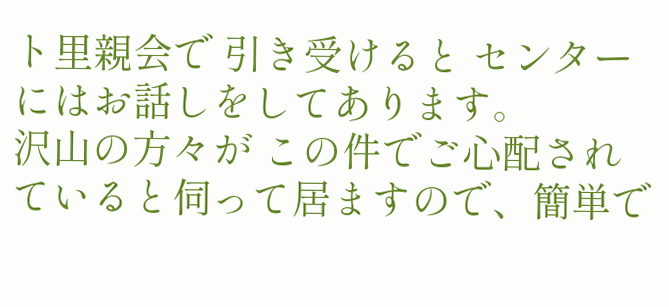ト里親会で 引き受けると センターにはお話しをしてあります。
沢山の方々が この件でご心配されていると伺って居ますので、簡単で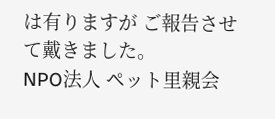は有りますが ご報告させて戴きました。
NPO法人 ペット里親会